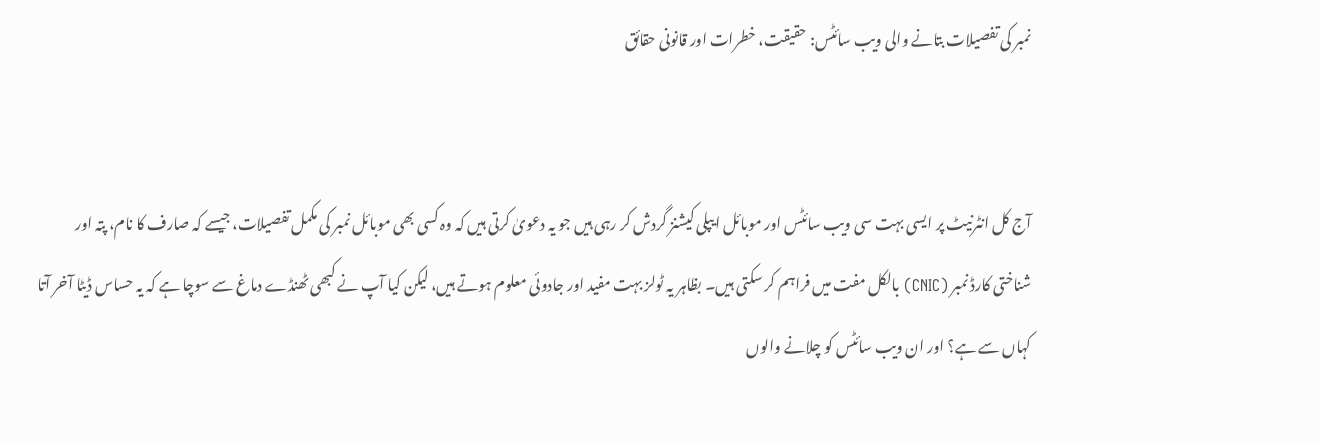نمبر کی تفصیلات بتانے والی ویب سائٹس: حقیقت، خطرات اور قانونی حقائق


آج کل انٹرنیٹ پر ایسی بہت سی ویب سائٹس اور موبائل ایپلی کیشنز گردش کر رہی ہیں جو یہ دعویٰ کرتی ہیں کہ وہ کسی بھی موبائل نمبر کی مکمل تفصیلات، جیسے کہ صارف کا نام، پتہ اور شناختی کارڈ نمبر (CNIC) بالکل مفت میں فراہم کر سکتی ہیں۔ بظاہر یہ ٹولز بہت مفید اور جادوئی معلوم ہوتے ہیں، لیکن کیا آپ نے کبھی ٹھنڈے دماغ سے سوچا ہے کہ یہ حساس ڈیٹا آخر آتا کہاں سے ہے؟ اور ان ویب سائٹس کو چلانے والوں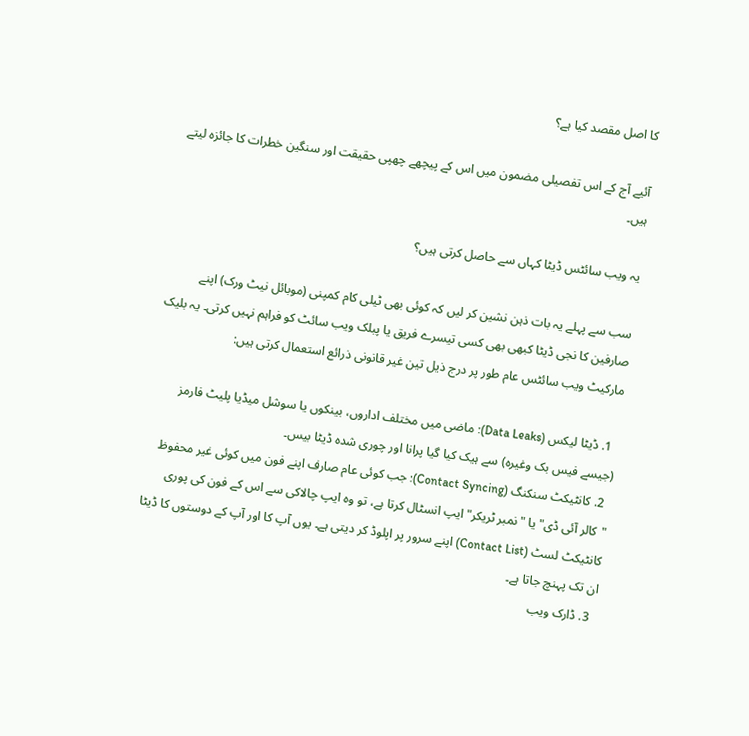کا اصل مقصد کیا ہے؟

آئیے آج کے اس تفصیلی مضمون میں اس کے پیچھے چھپی حقیقت اور سنگین خطرات کا جائزہ لیتے ہیں۔

یہ ویب سائٹس ڈیٹا کہاں سے حاصل کرتی ہیں؟

سب سے پہلے یہ بات ذہن نشین کر لیں کہ کوئی بھی ٹیلی کام کمپنی (موبائل نیٹ ورک) اپنے صارفین کا نجی ڈیٹا کبھی بھی کسی تیسرے فریق یا پبلک ویب سائٹ کو فراہم نہیں کرتی۔ یہ بلیک مارکیٹ ویب سائٹس عام طور پر درج ذیل تین غیر قانونی ذرائع استعمال کرتی ہیں:

  1. ڈیٹا لیکس (Data Leaks): ماضی میں مختلف اداروں، بینکوں یا سوشل میڈیا پلیٹ فارمز (جیسے فیس بک وغیرہ) سے ہیک کیا گیا پرانا اور چوری شدہ ڈیٹا بیس۔
  2. کانٹیکٹ سنکنگ (Contact Syncing): جب کوئی عام صارف اپنے فون میں کوئی غیر محفوظ "کالر آئی ڈی" یا "نمبر ٹریکر" ایپ انسٹال کرتا ہے، تو وہ ایپ چالاکی سے اس کے فون کی پوری کانٹیکٹ لسٹ (Contact List) اپنے سرور پر اپلوڈ کر دیتی ہے۔ یوں آپ کا اور آپ کے دوستوں کا ڈیٹا ان تک پہنچ جاتا ہے۔
  3. ڈارک ویب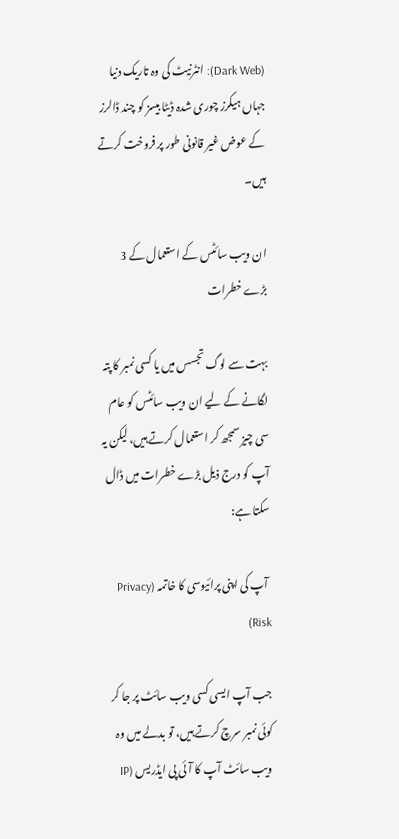(Dark Web): انٹرنیٹ کی وہ تاریک دنیا جہاں ہیکرز چوری شدہ ڈیٹا بیسز کو چند ڈالرز کے عوض غیر قانونی طور پر فروخت کرتے ہیں۔

ان ویب سائٹس کے استعمال کے 3 بڑے خطرات

بہت سے لوگ تجسس میں یا کسی نمبر کا پتہ لگانے کے لیے ان ویب سائٹس کو عام سی چیز سمجھ کر استعمال کرتے ہیں، لیکن یہ آپ کو درج ذیل بڑے خطرات میں ڈال سکتا ہے:

 آپ کی اپنی پرائیوسی کا خاتمہ (Privacy Risk)

جب آپ ایسی کسی ویب سائٹ پر جا کر کوئی نمبر سرچ کرتے ہیں، تو بدلے میں وہ ویب سائٹ آپ کا آئی پی ایڈریس (IP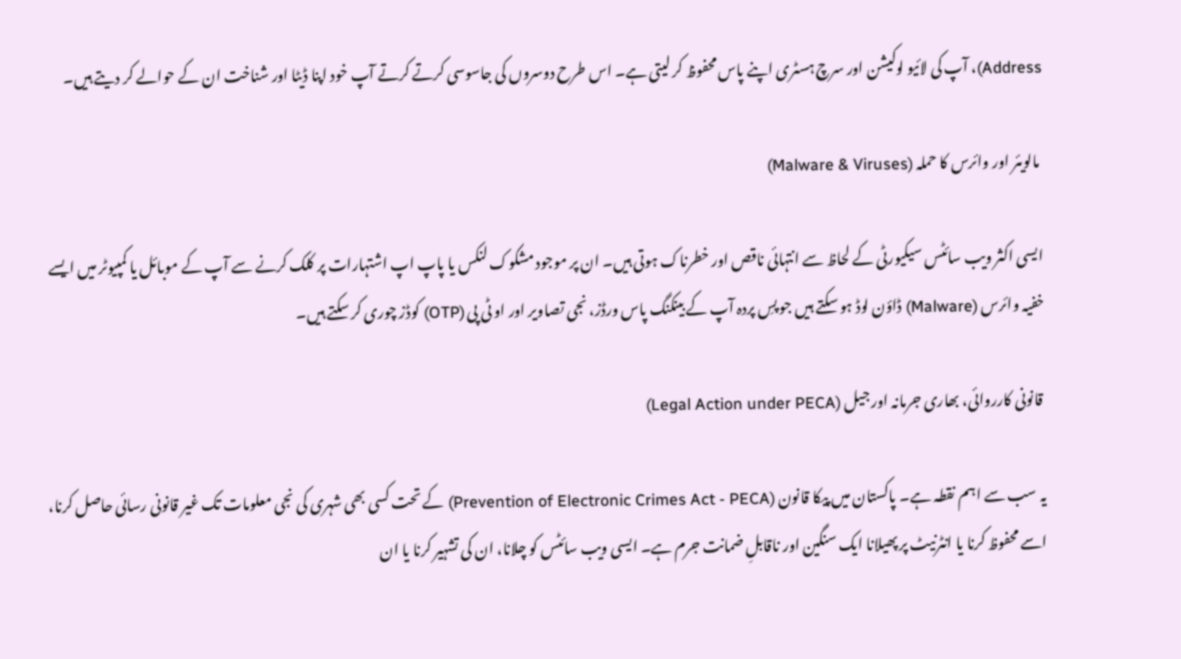Address)، آپ کی لائیو لوکیشن اور سرچ ہسٹری اپنے پاس محفوظ کر لیتی ہے۔ اس طرح دوسروں کی جاسوسی کرتے کرتے آپ خود اپنا ڈیٹا اور شناخت ان کے حوالے کر دیتے ہیں۔

 مالویئر اور وائرس کا حملہ (Malware & Viruses)

ایسی اکثر ویب سائٹس سیکیورٹی کے لحاظ سے انتہائی ناقص اور خطرناک ہوتی ہیں۔ ان پر موجود مشکوک لنکس یا پاپ اپ اشتہارات پر کلک کرنے سے آپ کے موبائل یا کمپیوٹر میں ایسے خفیہ وائرس (Malware) ڈاؤن لوڈ ہو سکتے ہیں جو پسِ پردہ آپ کے بینکنگ پاس ورڈز، نجی تصاویر اور او ٹی پی (OTP) کوڈز چوری کر سکتے ہیں۔

 قانونی کارروائی، بھاری جرمانہ اور جیل (Legal Action under PECA)

یہ سب سے اہم نقطہ ہے۔ پاکستان میں پیکا قانون (Prevention of Electronic Crimes Act - PECA) کے تحت کسی بھی شہری کی نجی معلومات تک غیر قانونی رسائی حاصل کرنا، اسے محفوظ کرنا یا انٹرنیٹ پر پھیلانا ایک سنگین اور ناقابلِ ضمانت جرم ہے۔ ایسی ویب سائٹس کو چلانا، ان کی تشہیر کرنا یا ان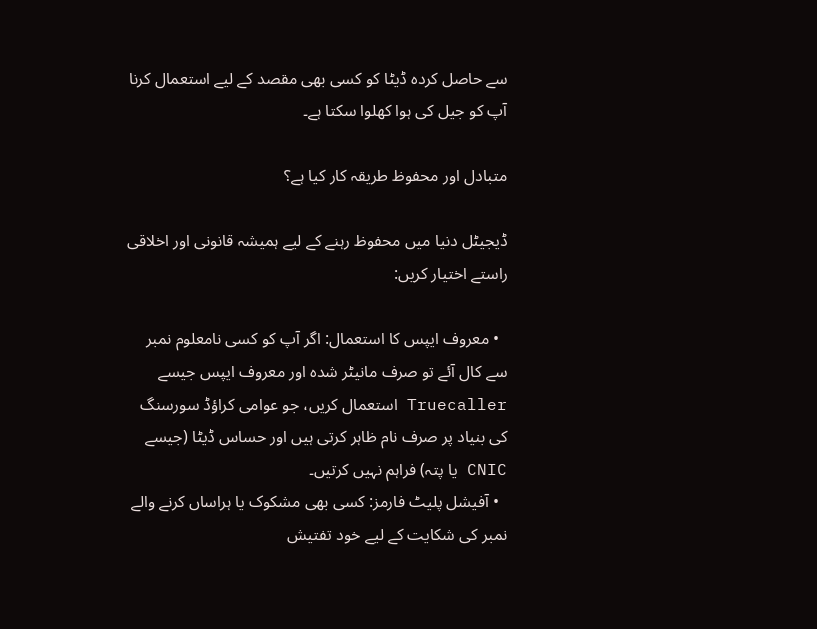سے حاصل کردہ ڈیٹا کو کسی بھی مقصد کے لیے استعمال کرنا آپ کو جیل کی ہوا کھلوا سکتا ہے۔

متبادل اور محفوظ طریقہ کار کیا ہے؟

ڈیجیٹل دنیا میں محفوظ رہنے کے لیے ہمیشہ قانونی اور اخلاقی راستے اختیار کریں:

  • معروف ایپس کا استعمال: اگر آپ کو کسی نامعلوم نمبر سے کال آئے تو صرف مانیٹر شدہ اور معروف ایپس جیسے Truecaller استعمال کریں، جو عوامی کراؤڈ سورسنگ کی بنیاد پر صرف نام ظاہر کرتی ہیں اور حساس ڈیٹا (جیسے CNIC یا پتہ) فراہم نہیں کرتیں۔
  • آفیشل پلیٹ فارمز: کسی بھی مشکوک یا ہراساں کرنے والے نمبر کی شکایت کے لیے خود تفتیش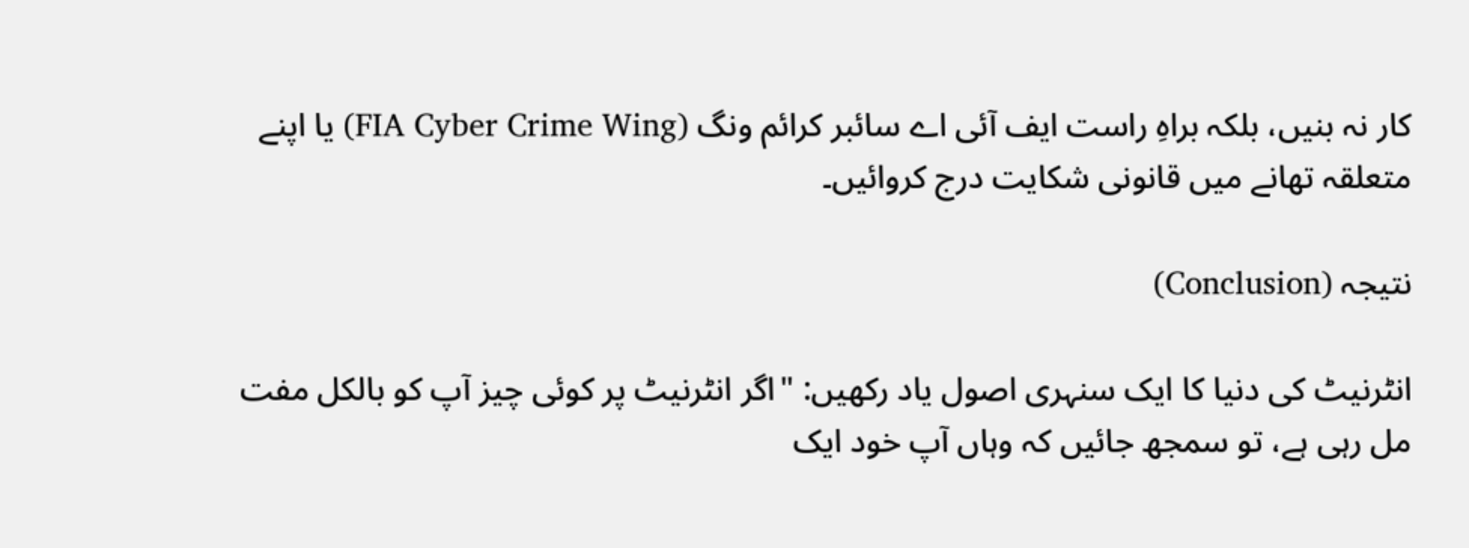کار نہ بنیں، بلکہ براہِ راست ایف آئی اے سائبر کرائم ونگ (FIA Cyber Crime Wing) یا اپنے متعلقہ تھانے میں قانونی شکایت درج کروائیں۔

نتیجہ (Conclusion)

انٹرنیٹ کی دنیا کا ایک سنہری اصول یاد رکھیں: "اگر انٹرنیٹ پر کوئی چیز آپ کو بالکل مفت مل رہی ہے، تو سمجھ جائیں کہ وہاں آپ خود ایک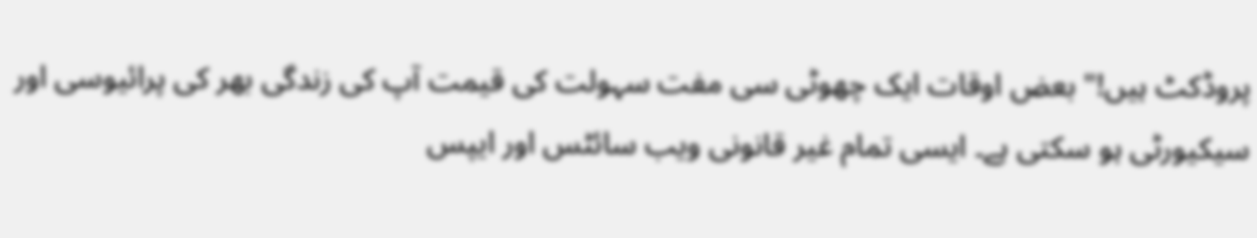پروڈکٹ ہیں!" بعض اوقات ایک چھوٹی سی مفت سہولت کی قیمت آپ کی زندگی بھر کی پرائیوسی اور سیکیورٹی ہو سکتی ہے۔ ایسی تمام غیر قانونی ویب سائٹس اور ایپس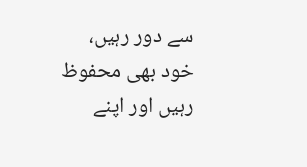سے دور رہیں، خود بھی محفوظ رہیں اور اپنے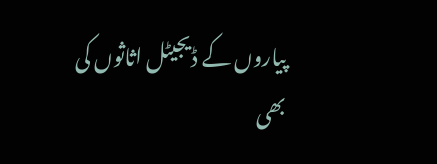پیاروں کے ڈیجیٹل اثاثوں کی بھی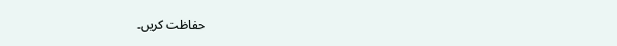حفاظت کریں۔